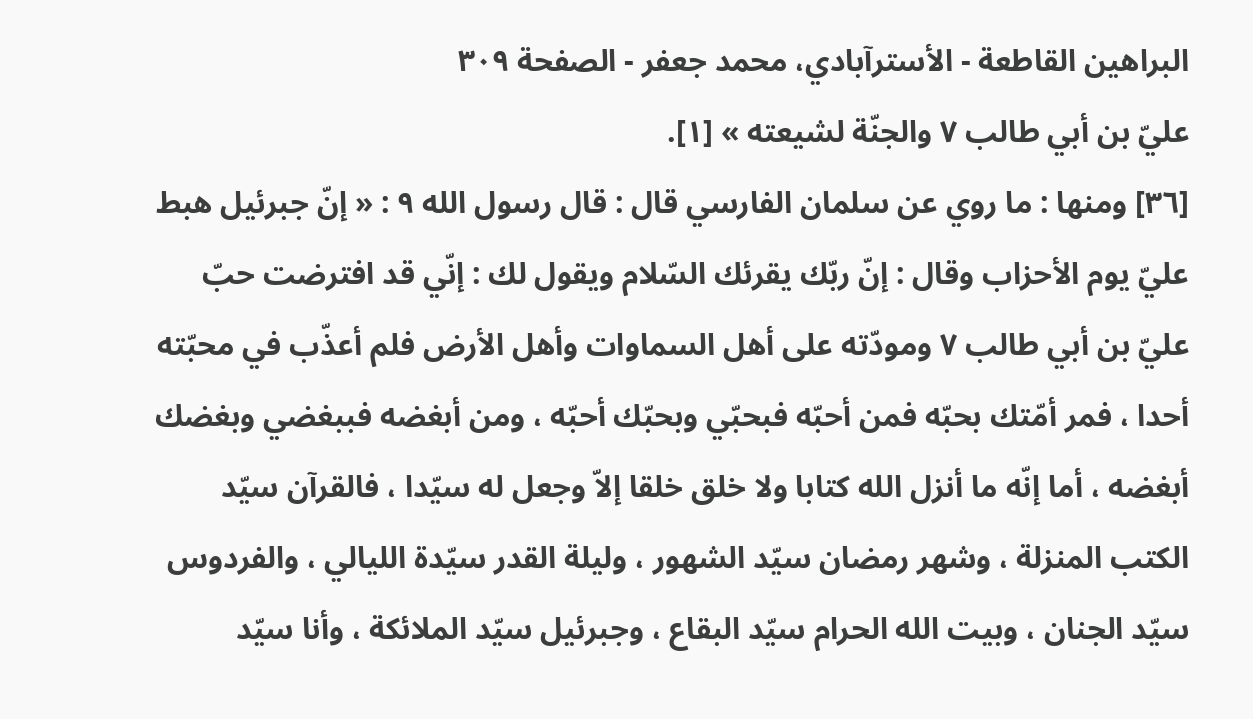البراهين القاطعة - الأسترآبادي، محمد جعفر - الصفحة ٣٠٩
عليّ بن أبي طالب ٧ والجنّة لشيعته » [١].
[٣٦] ومنها : ما روي عن سلمان الفارسي قال : قال رسول الله ٩ : « إنّ جبرئيل هبط عليّ يوم الأحزاب وقال : إنّ ربّك يقرئك السّلام ويقول لك : إنّي قد افترضت حبّ عليّ بن أبي طالب ٧ ومودّته على أهل السماوات وأهل الأرض فلم أعذّب في محبّته أحدا ، فمر أمّتك بحبّه فمن أحبّه فبحبّي وبحبّك أحبّه ، ومن أبغضه فببغضي وبغضك أبغضه ، أما إنّه ما أنزل الله كتابا ولا خلق خلقا إلاّ وجعل له سيّدا ، فالقرآن سيّد الكتب المنزلة ، وشهر رمضان سيّد الشهور ، وليلة القدر سيّدة الليالي ، والفردوس سيّد الجنان ، وبيت الله الحرام سيّد البقاع ، وجبرئيل سيّد الملائكة ، وأنا سيّد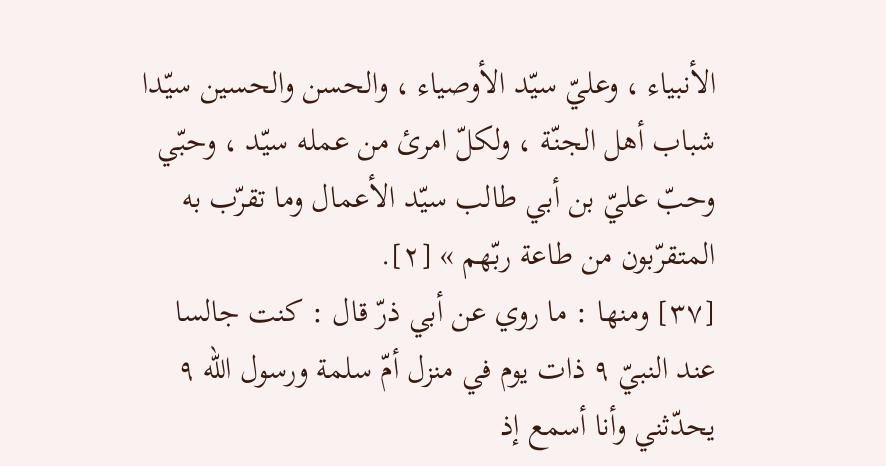الأنبياء ، وعليّ سيّد الأوصياء ، والحسن والحسين سيّدا شباب أهل الجنّة ، ولكلّ امرئ من عمله سيّد ، وحبّي وحبّ عليّ بن أبي طالب سيّد الأعمال وما تقرّب به المتقرّبون من طاعة ربّهم » [٢].
[٣٧] ومنها : ما روي عن أبي ذرّ قال : كنت جالسا عند النبيّ ٩ ذات يوم في منزل أمّ سلمة ورسول الله ٩ يحدّثني وأنا أسمع إذ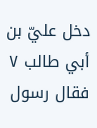دخل عليّ بن أبي طالب ٧ فقال رسول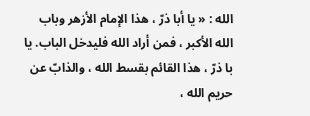الله : « يا أبا ذرّ ، هذا الإمام الأزهر وباب الله الأكبر ، فمن أراد الله فليدخل الباب. يا با ذرّ ، هذا القائم بقسط الله ، والذابّ عن حريم الله ،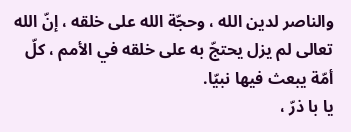والناصر لدين الله ، وحجّة الله على خلقه ، إنّ الله تعالى لم يزل يحتجّ به على خلقه في الأمم ، كلّ أمّة يبعث فيها نبيّا.
يا با ذرّ ،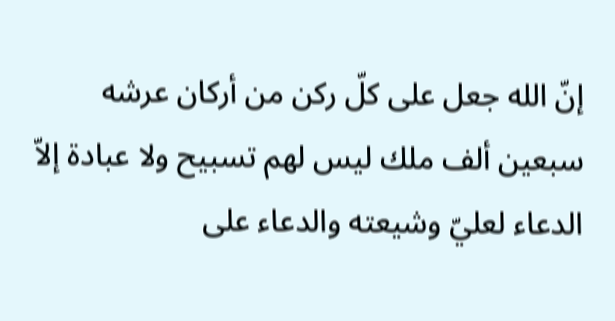إنّ الله جعل على كلّ ركن من أركان عرشه سبعين ألف ملك ليس لهم تسبيح ولا عبادة إلاّ الدعاء لعليّ وشيعته والدعاء على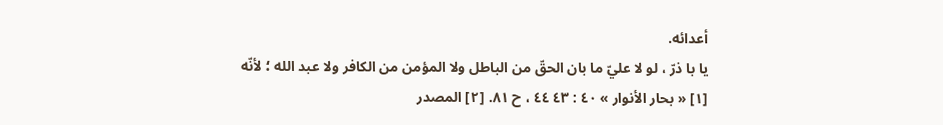أعدائه.
يا با ذرّ ، لو لا عليّ ما بان الحقّ من الباطل ولا المؤمن من الكافر ولا عبد الله ؛ لأنّه
[١] « بحار الأنوار » ٤٠ : ٤٣ ٤٤ ، ح ٨١. [٢] المصدر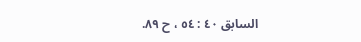السابق ٤٠ : ٥٤ ، ح ٨٩.